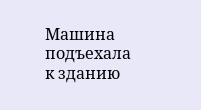Машина подъехала к зданию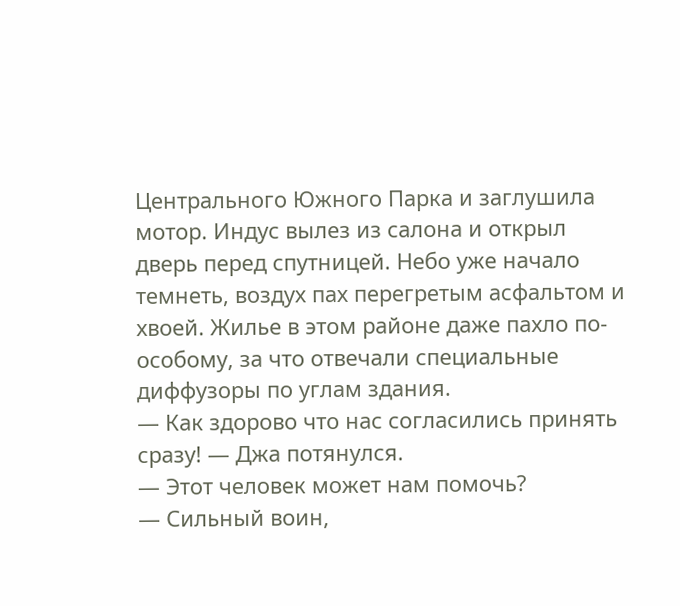Центрального Южного Парка и заглушила мотор. Индус вылез из салона и открыл дверь перед спутницей. Небо уже начало темнеть, воздух пах перегретым асфальтом и хвоей. Жилье в этом районе даже пахло по-особому, за что отвечали специальные диффузоры по углам здания.
— Как здорово что нас согласились принять сразу! — Джа потянулся.
— Этот человек может нам помочь?
— Сильный воин,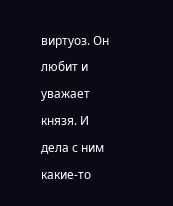виртуоз. Он любит и уважает князя. И дела с ним какие-то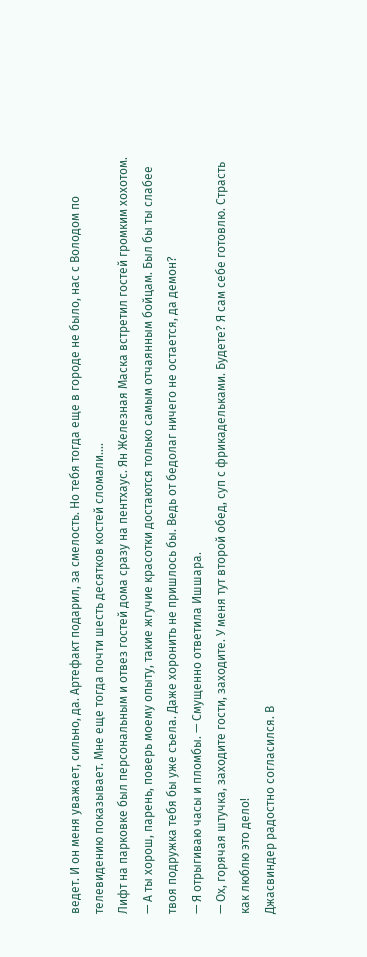ведет. И он меня уважает, сильно, да. Артефакт подарил, за смелость. Но тебя тогда еще в городе не было, нас с Володом по телевидению показывает. Мне еще тогда почти шесть десятков костей сломали….
Лифт на парковке был персональным и отвез гостей дома сразу на пентхаус. Ян Железная Маска встретил гостей громким хохотом.
— А ты хорош, парень, поверь моему опыту, такие жгучие красотки достаются только самым отчаянным бойцам. Был бы ты слабее твоя подружка тебя бы уже съела. Даже хоронить не пришлось бы. Ведь от бедолаг ничего не остается, да демон?
— Я отрыгиваю часы и пломбы. — Смущенно ответила Ишшара.
— Ох, горячая штучка, заходите гости, заходите. У меня тут второй обед, суп с фрикадельками. Будете? Я сам себе готовлю. Страсть как люблю это дело!
Джасвиндер радостно согласился. В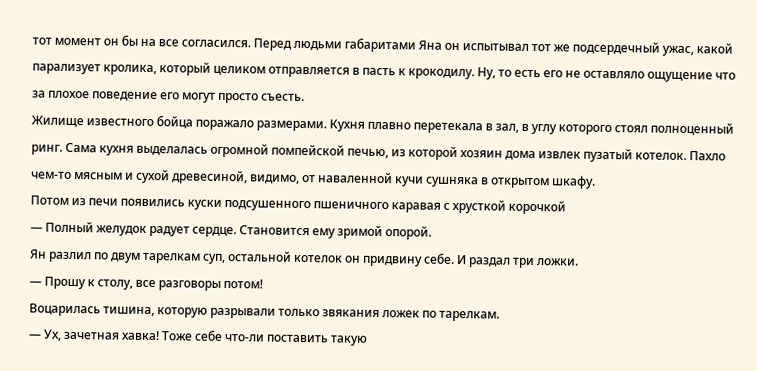тот момент он бы на все согласился. Перед людьми габаритами Яна он испытывал тот же подсердечный ужас, какой парализует кролика, который целиком отправляется в пасть к крокодилу. Ну, то есть его не оставляло ощущение что за плохое поведение его могут просто съесть.
Жилище известного бойца поражало размерами. Кухня плавно перетекала в зал, в углу которого стоял полноценный ринг. Сама кухня выделалась огромной помпейской печью, из которой хозяин дома извлек пузатый котелок. Пахло чем-то мясным и сухой древесиной, видимо, от наваленной кучи сушняка в открытом шкафу.
Потом из печи появились куски подсушенного пшеничного каравая с хрусткой корочкой
— Полный желудок радует сердце. Становится ему зримой опорой.
Ян разлил по двум тарелкам суп, остальной котелок он придвину себе. И раздал три ложки.
— Прошу к столу, все разговоры потом!
Воцарилась тишина, которую разрывали только звякания ложек по тарелкам.
— Ух, зачетная хавка! Тоже себе что-ли поставить такую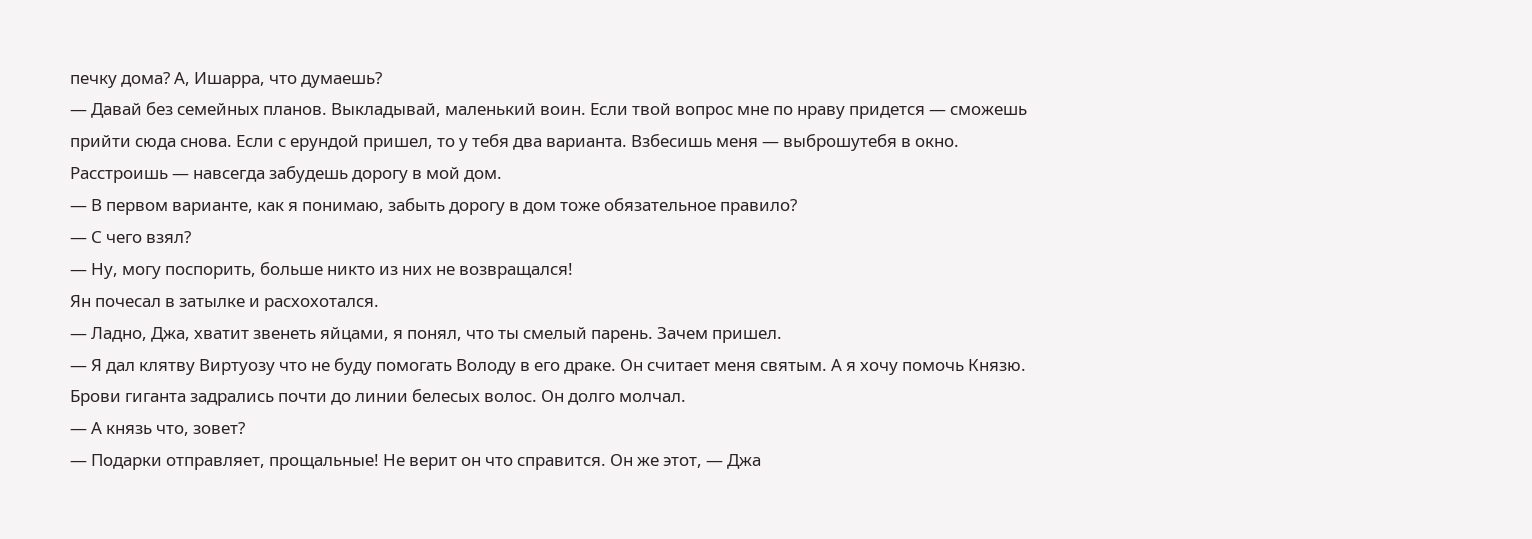печку дома? А, Ишарра, что думаешь?
— Давай без семейных планов. Выкладывай, маленький воин. Если твой вопрос мне по нраву придется — сможешь прийти сюда снова. Если с ерундой пришел, то у тебя два варианта. Взбесишь меня — выброшутебя в окно. Расстроишь — навсегда забудешь дорогу в мой дом.
— В первом варианте, как я понимаю, забыть дорогу в дом тоже обязательное правило?
— С чего взял?
— Ну, могу поспорить, больше никто из них не возвращался!
Ян почесал в затылке и расхохотался.
— Ладно, Джа, хватит звенеть яйцами, я понял, что ты смелый парень. Зачем пришел.
— Я дал клятву Виртуозу что не буду помогать Володу в его драке. Он считает меня святым. А я хочу помочь Князю.
Брови гиганта задрались почти до линии белесых волос. Он долго молчал.
— А князь что, зовет?
— Подарки отправляет, прощальные! Не верит он что справится. Он же этот, — Джа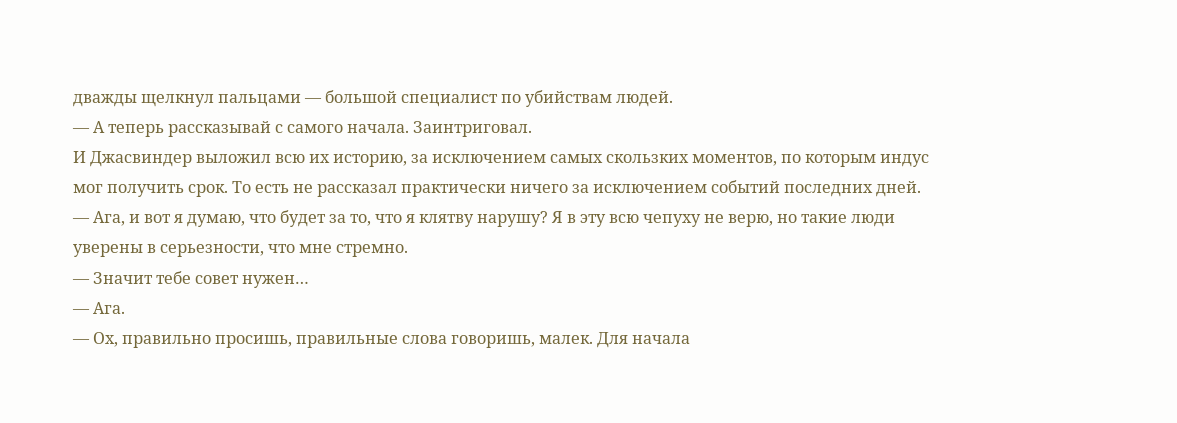дважды щелкнул пальцами — большой специалист по убийствам людей.
— А теперь рассказывай с самого начала. Заинтриговал.
И Джасвиндер выложил всю их историю, за исключением самых скользких моментов, по которым индус мог получить срок. То есть не рассказал практически ничего за исключением событий последних дней.
— Ага, и вот я думаю, что будет за то, что я клятву нарушу? Я в эту всю чепуху не верю, но такие люди уверены в серьезности, что мне стремно.
— Значит тебе совет нужен…
— Ага.
— Ох, правильно просишь, правильные слова говоришь, малек. Для начала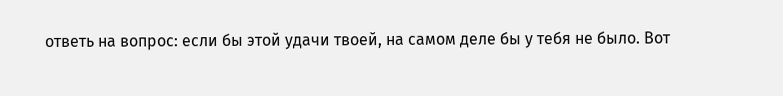ответь на вопрос: если бы этой удачи твоей, на самом деле бы у тебя не было. Вот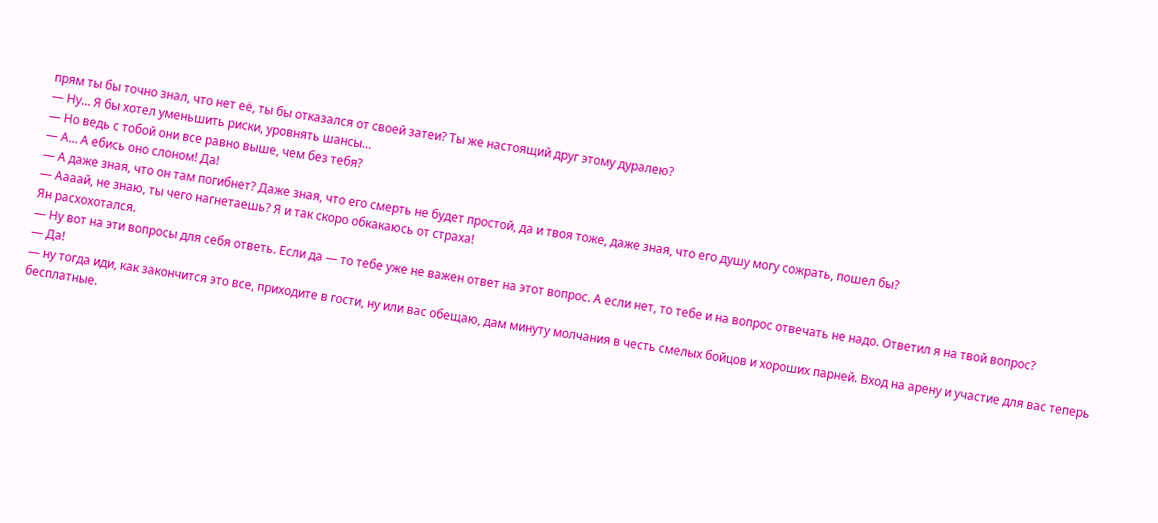прям ты бы точно знал, что нет её, ты бы отказался от своей затеи? Ты же настоящий друг этому дуралею?
— Ну… Я бы хотел уменьшить риски, уровнять шансы…
— Но ведь с тобой они все равно выше, чем без тебя?
— А… А ебись оно слоном! Да!
— А даже зная, что он там погибнет? Даже зная, что его смерть не будет простой, да и твоя тоже, даже зная, что его душу могу сожрать, пошел бы?
— Аааай, не знаю, ты чего нагнетаешь? Я и так скоро обкакаюсь от страха!
Ян расхохотался.
— Ну вот на эти вопросы для себя ответь. Если да — то тебе уже не важен ответ на этот вопрос. А если нет, то тебе и на вопрос отвечать не надо. Ответил я на твой вопрос?
— Да!
— ну тогда иди, как закончится это все, приходите в гости, ну или вас обещаю, дам минуту молчания в честь смелых бойцов и хороших парней. Вход на арену и участие для вас теперь бесплатные.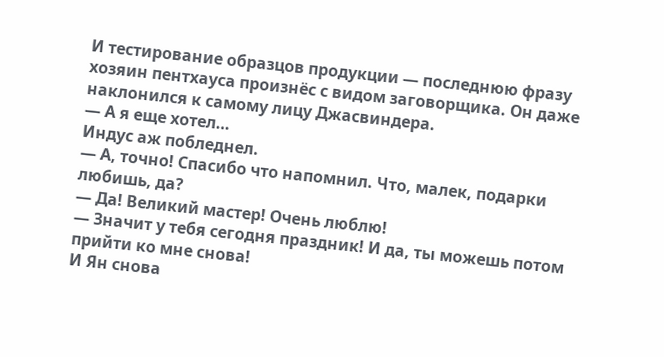И тестирование образцов продукции — последнюю фразу хозяин пентхауса произнёс с видом заговорщика. Он даже наклонился к самому лицу Джасвиндера.
— А я еще хотел…
Индус аж побледнел.
— А, точно! Спасибо что напомнил. Что, малек, подарки любишь, да?
— Да! Великий мастер! Очень люблю!
— Значит у тебя сегодня праздник! И да, ты можешь потом прийти ко мне снова!
И Ян снова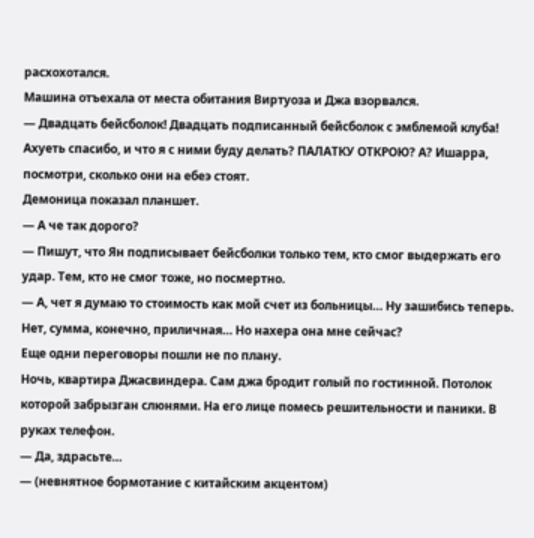расхохотался.
Машина отъехала от места обитания Виртуоза и Джа взорвался.
— Двадцать бейсболок! Двадцать подписанный бейсболок с эмблемой клуба! Ахуеть спасибо, и что я с ними буду делать? ПАЛАТКУ ОТКРОЮ? А? Ишарра, посмотри, сколько они на ебеэ стоят.
Демоница показал планшет.
— А че так дорого?
— Пишут, что Ян подписывает бейсболки только тем, кто смог выдержать его удар. Тем, кто не смог тоже, но посмертно.
— А, чет я думаю то стоимость как мой счет из больницы… Ну зашибись теперь. Нет, сумма, конечно, приличная… Но нахера она мне сейчас?
Еще одни переговоры пошли не по плану.
Ночь, квартира Джасвиндера. Сам джа бродит голый по гостинной. Потолок которой забрызган слюнями. На его лице помесь решительности и паники. В руках телефон.
— Да, здрасьте…
— (невнятное бормотание с китайским акцентом)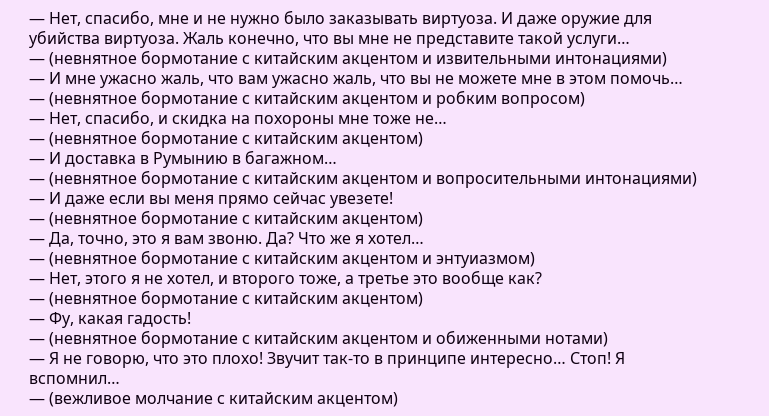— Нет, спасибо, мне и не нужно было заказывать виртуоза. И даже оружие для убийства виртуоза. Жаль конечно, что вы мне не представите такой услуги…
— (невнятное бормотание с китайским акцентом и извительными интонациями)
— И мне ужасно жаль, что вам ужасно жаль, что вы не можете мне в этом помочь…
— (невнятное бормотание с китайским акцентом и робким вопросом)
— Нет, спасибо, и скидка на похороны мне тоже не…
— (невнятное бормотание с китайским акцентом)
— И доставка в Румынию в багажном…
— (невнятное бормотание с китайским акцентом и вопросительными интонациями)
— И даже если вы меня прямо сейчас увезете!
— (невнятное бормотание с китайским акцентом)
— Да, точно, это я вам звоню. Да? Что же я хотел…
— (невнятное бормотание с китайским акцентом и энтуиазмом)
— Нет, этого я не хотел, и второго тоже, а третье это вообще как?
— (невнятное бормотание с китайским акцентом)
— Фу, какая гадость!
— (невнятное бормотание с китайским акцентом и обиженными нотами)
— Я не говорю, что это плохо! Звучит так-то в принципе интересно… Стоп! Я вспомнил…
— (вежливое молчание с китайским акцентом)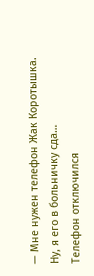— Мне нужен телефон Жак Коротышка. Ну, я его в больничку сда…
Телефон отключился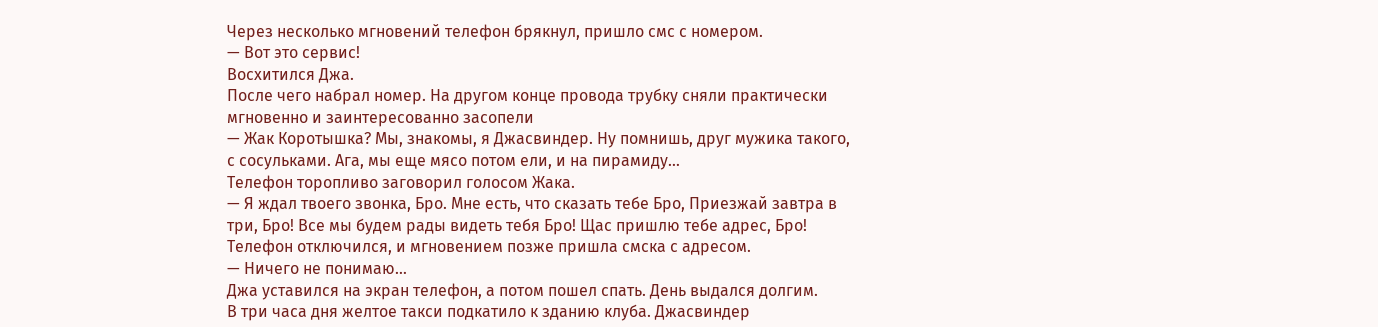Через несколько мгновений телефон брякнул, пришло смс с номером.
— Вот это сервис!
Восхитился Джа.
После чего набрал номер. На другом конце провода трубку сняли практически мгновенно и заинтересованно засопели
— Жак Коротышка? Мы, знакомы, я Джасвиндер. Ну помнишь, друг мужика такого, с сосульками. Ага, мы еще мясо потом ели, и на пирамиду…
Телефон торопливо заговорил голосом Жака.
— Я ждал твоего звонка, Бро. Мне есть, что сказать тебе Бро, Приезжай завтра в три, Бро! Все мы будем рады видеть тебя Бро! Щас пришлю тебе адрес, Бро!
Телефон отключился, и мгновением позже пришла смска с адресом.
— Ничего не понимаю…
Джа уставился на экран телефон, а потом пошел спать. День выдался долгим.
В три часа дня желтое такси подкатило к зданию клуба. Джасвиндер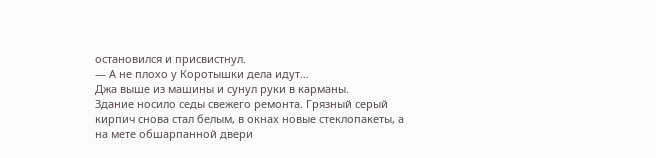остановился и присвистнул.
— А не плохо у Коротышки дела идут…
Джа выше из машины и сунул руки в карманы.
Здание носило седы свежего ремонта. Грязный серый кирпич снова стал белым, в окнах новые стеклопакеты, а на мете обшарпанной двери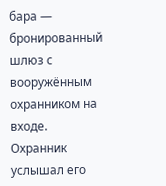бара — бронированный шлюз с вооружённым охранником на входе.
Охранник услышал его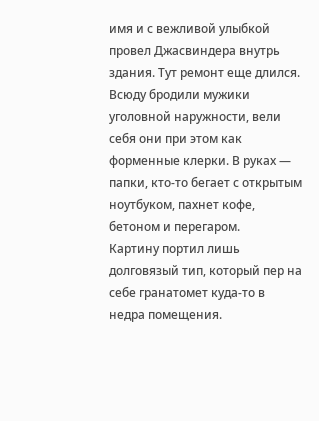имя и с вежливой улыбкой провел Джасвиндера внутрь здания. Тут ремонт еще длился. Всюду бродили мужики уголовной наружности, вели себя они при этом как форменные клерки. В руках — папки, кто-то бегает с открытым ноутбуком, пахнет кофе, бетоном и перегаром.
Картину портил лишь долговязый тип, который пер на себе гранатомет куда-то в недра помещения.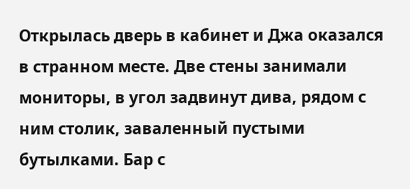Открылась дверь в кабинет и Джа оказался в странном месте. Две стены занимали мониторы, в угол задвинут дива, рядом с ним столик, заваленный пустыми бутылками. Бар с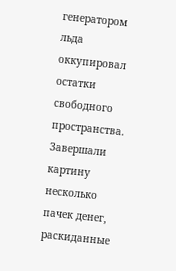генератором льда оккупировал остатки свободного пространства. Завершали картину несколько пачек денег, раскиданные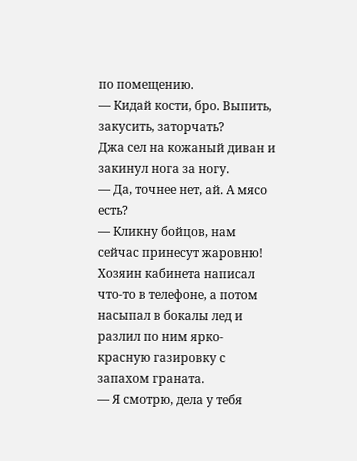по помещению.
— Кидай кости, бро. Выпить, закусить, заторчать?
Джа сел на кожаный диван и закинул нога за ногу.
— Да, точнее нет, ай. А мясо есть?
— Кликну бойцов, нам сейчас принесут жаровню!
Хозяин кабинета написал что-то в телефоне, а потом насыпал в бокалы лед и разлил по ним ярко-красную газировку с запахом граната.
— Я смотрю, дела у тебя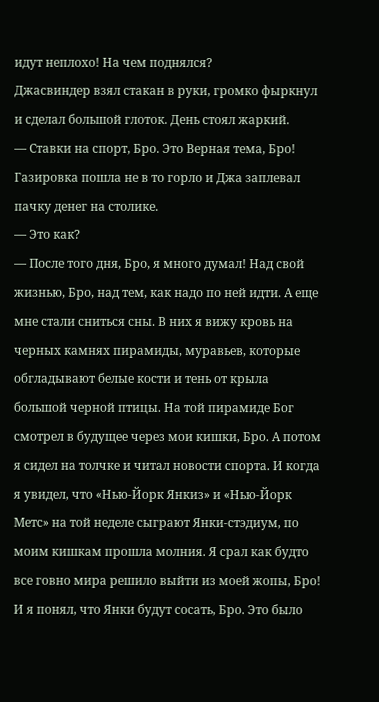идут неплохо! На чем поднялся?
Джасвиндер взял стакан в руки, громко фыркнул и сделал большой глоток. День стоял жаркий.
— Ставки на спорт, Бро. Это Верная тема, Бро!
Газировка пошла не в то горло и Джа заплевал пачку денег на столике.
— Это как?
— После того дня, Бро, я много думал! Над свой жизнью, Бро, над тем, как надо по ней идти. А еще мне стали сниться сны. В них я вижу кровь на черных камнях пирамиды, муравьев, которые обгладывают белые кости и тень от крыла большой черной птицы. На той пирамиде Бог смотрел в будущее через мои кишки, Бро. А потом я сидел на толчке и читал новости спорта. И когда я увидел, что «Нью-Йорк Янкиз» и «Нью-Йорк Метс» на той неделе сыграют Янки-стэдиум, по моим кишкам прошла молния. Я срал как будто все говно мира решило выйти из моей жопы, Бро! И я понял, что Янки будут сосать, Бро. Это было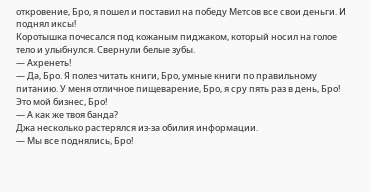откровение, Бро, я пошел и поставил на победу Метсов все свои деньги. И поднял иксы!
Коротышка почесался под кожаным пиджаком, который носил на голое тело и улыбнулся. Свернули белые зубы.
— Ахренеть!
— Да, Бро. Я полез читать книги, Бро, умные книги по правильному питанию. У меня отличное пищеварение, Бро, я сру пять раз в день, Бро! Это мой бизнес, Бро!
— А как же твоя банда?
Джа несколько растерялся из-за обилия информации.
— Мы все поднялись, Бро!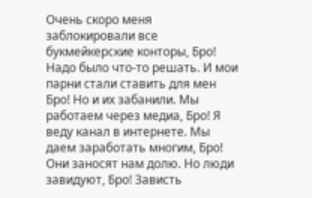Очень скоро меня заблокировали все букмейкерские конторы, Бро! Надо было что-то решать. И мои парни стали ставить для мен Бро! Но и их забанили. Мы работаем через медиа, Бро! Я веду канал в интернете. Мы даем заработать многим, Бро! Они заносят нам долю. Но люди завидуют, Бро! Зависть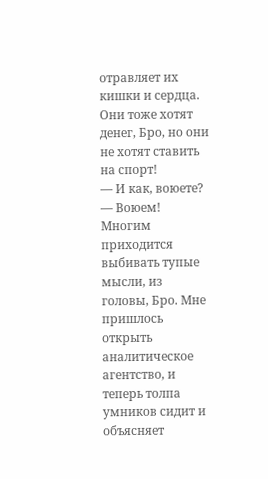отравляет их кишки и сердца. Они тоже хотят денег, Бро, но они не хотят ставить на спорт!
— И как, воюете?
— Воюем! Многим приходится выбивать тупые мысли, из головы, Бро. Мне пришлось открыть аналитическое агентство, и теперь толпа умников сидит и объясняет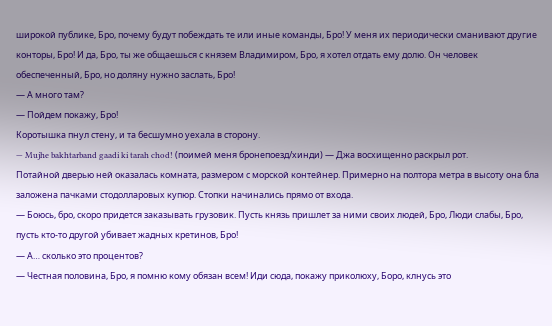широкой публике, Бро, почему будут побеждать те или иные команды, Бро! У меня их периодически сманивают другие конторы, Бро! И да, Бро, ты же общаешься с князем Владимиром, Бро, я хотел отдать ему долю. Он человек обеспеченный, Бро, но доляну нужно заслать, Бро!
— А много там?
— Пойдем покажу, Бро!
Коротышка пнул стену, и та бесшумно уехала в сторону.
— Mujhe bakhtarband gaadi ki tarah chod! (поимей меня бронепоезд/хинди) — Джа восхищенно раскрыл рот.
Потайной дверью ней оказалась комната, размером с морской контейнер. Примерно на полтора метра в высоту она бла заложена пачками стодолларовых купюр. Стопки начинались прямо от входа.
— Боюсь, бро, скоро придется заказывать грузовик. Пусть князь пришлет за ними своих людей, Бро, Люди слабы, Бро, пусть кто-то другой убивает жадных кретинов, Бро!
— А… сколько это процентов?
— Честная половина, Бро, я помню кому обязан всем! Иди сюда, покажу приколюху, Боро, клнусь это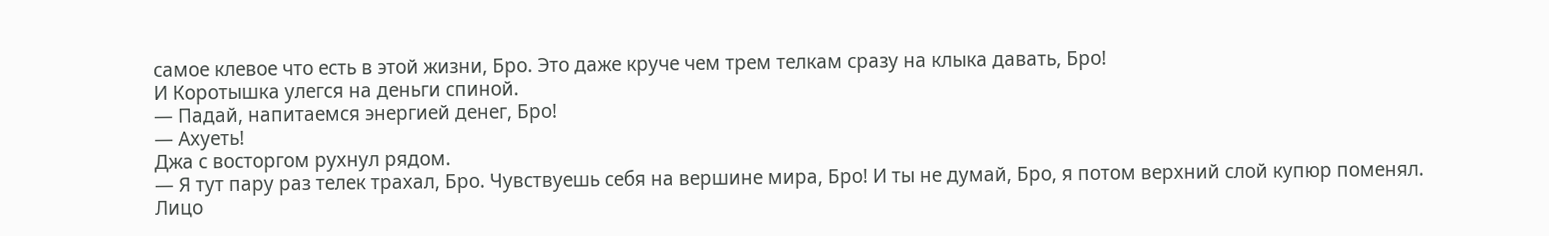самое клевое что есть в этой жизни, Бро. Это даже круче чем трем телкам сразу на клыка давать, Бро!
И Коротышка улегся на деньги спиной.
— Падай, напитаемся энергией денег, Бро!
— Ахуеть!
Джа с восторгом рухнул рядом.
— Я тут пару раз телек трахал, Бро. Чувствуешь себя на вершине мира, Бро! И ты не думай, Бро, я потом верхний слой купюр поменял.
Лицо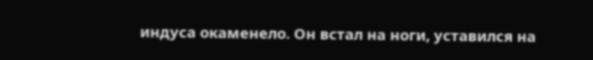индуса окаменело. Он встал на ноги, уставился на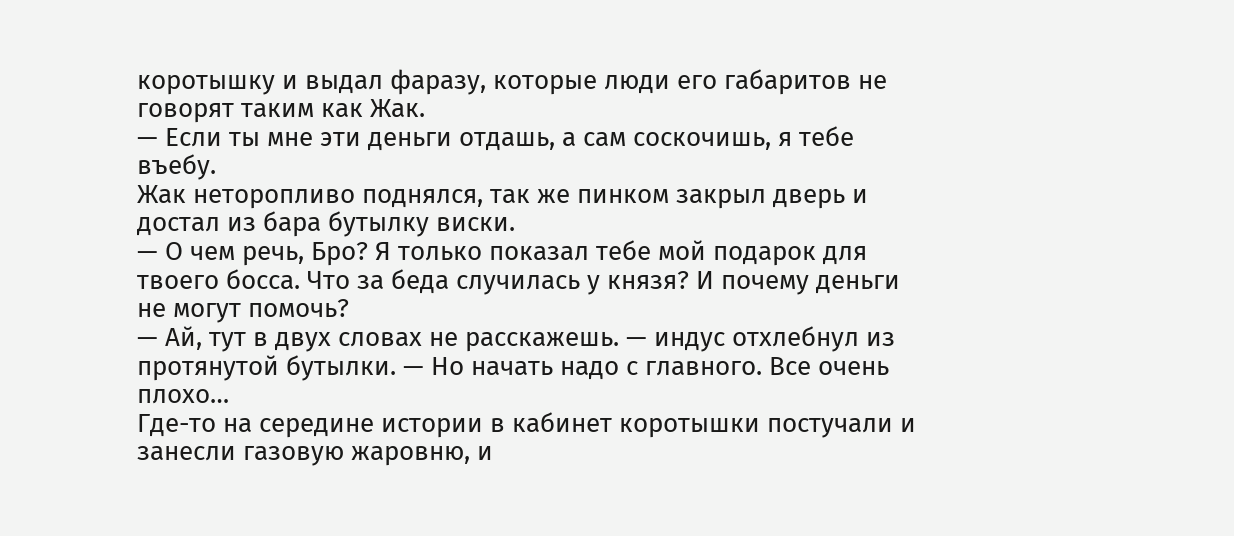коротышку и выдал фаразу, которые люди его габаритов не говорят таким как Жак.
— Если ты мне эти деньги отдашь, а сам соскочишь, я тебе въебу.
Жак неторопливо поднялся, так же пинком закрыл дверь и достал из бара бутылку виски.
— О чем речь, Бро? Я только показал тебе мой подарок для твоего босса. Что за беда случилась у князя? И почему деньги не могут помочь?
— Ай, тут в двух словах не расскажешь. — индус отхлебнул из протянутой бутылки. — Но начать надо с главного. Все очень плохо…
Где-то на середине истории в кабинет коротышки постучали и занесли газовую жаровню, и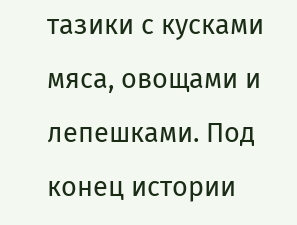тазики с кусками мяса, овощами и лепешками. Под конец истории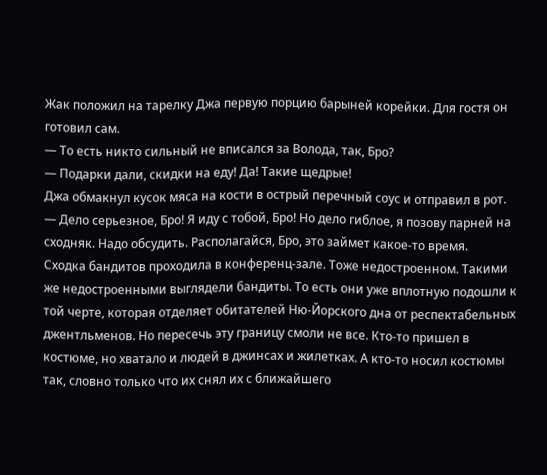Жак положил на тарелку Джа первую порцию барыней корейки. Для гостя он готовил сам.
— То есть никто сильный не вписался за Волода, так, Бро?
— Подарки дали, скидки на еду! Да! Такие щедрые!
Джа обмакнул кусок мяса на кости в острый перечный соус и отправил в рот.
— Дело серьезное, Бро! Я иду с тобой, Бро! Но дело гиблое, я позову парней на сходняк. Надо обсудить. Располагайся, Бро, это займет какое-то время.
Сходка бандитов проходила в конференц-зале. Тоже недостроенном. Такими же недостроенными выглядели бандиты. То есть они уже вплотную подошли к той черте, которая отделяет обитателей Ню-Йорского дна от респектабельных джентльменов. Но пересечь эту границу смоли не все. Кто-то пришел в костюме, но хватало и людей в джинсах и жилетках. А кто-то носил костюмы так, словно только что их снял их с ближайшего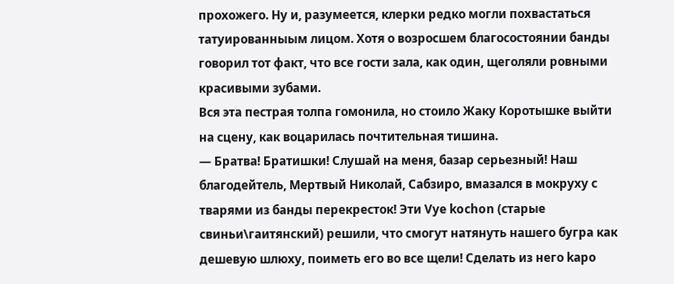прохожего. Ну и, разумеется, клерки редко могли похвастаться татуированныым лицом. Хотя о возросшем благосостоянии банды говорил тот факт, что все гости зала, как один, щеголяли ровными красивыми зубами.
Вся эта пестрая толпа гомонила, но стоило Жаку Коротышке выйти на сцену, как воцарилась почтительная тишина.
— Братва! Братишки! Слушай на меня, базар серьезный! Наш благодейтель, Мертвый Николай, Сабзиро, вмазался в мокруху с тварями из банды перекресток! Эти Vye kochon (старые свиньи\гаитянский) решили, что смогут натянуть нашего бугра как дешевую шлюху, поиметь его во все щели! Сделать из него kapo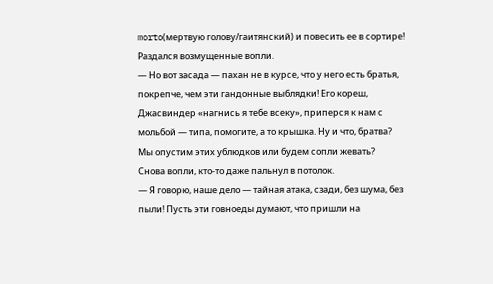morto(мертвую голову/гаитянский) и повесить ее в сортире!
Раздался возмущенные вопли.
— Но вот засада — пахан не в курсе, что у него есть братья, покрепче, чем эти гандонные выблядки! Его кореш, Джасвиндер «нагнись я тебе всеку», приперся к нам с мольбой — типа, помогите, а то крышка. Ну и что, братва? Мы опустим этих ублюдков или будем сопли жевать?
Снова вопли, кто-то даже пальнул в потолок.
— Я говорю, наше дело — тайная атака, сзади, без шума, без пыли! Пусть эти говноеды думают, что пришли на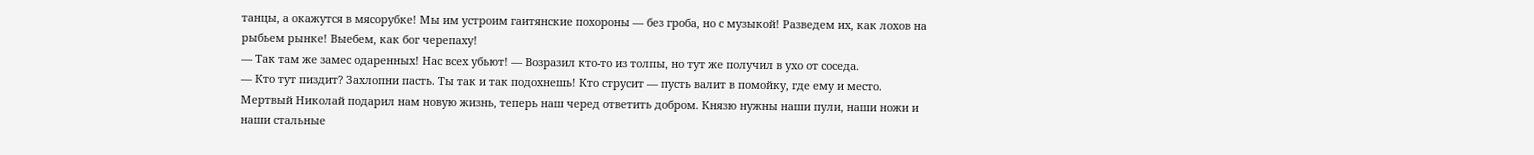танцы, а окажутся в мясорубке! Мы им устроим гаитянские похороны — без гроба, но с музыкой! Разведем их, как лохов на рыбьем рынке! Выебем, как бог черепаху!
— Так там же замес одаренных! Нас всех убьют! — Возразил кто-то из толпы, но тут же получил в ухо от соседа.
— Кто тут пиздит? Захлопни пасть. Ты так и так подохнешь! Кто струсит — пусть валит в помойку, где ему и место. Мертвый Николай подарил нам новую жизнь, теперь наш черед ответить добром. Князю нужны наши пули, наши ножи и наши стальные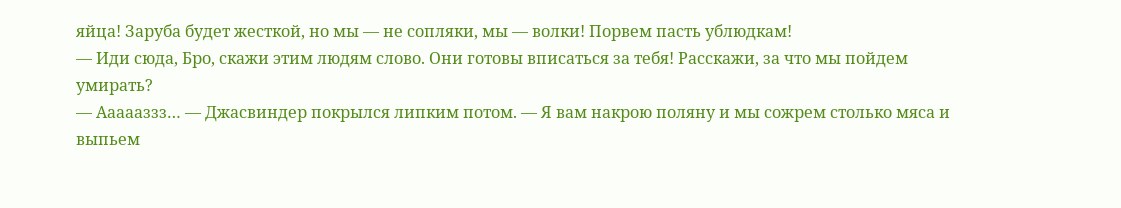яйца! Заруба будет жесткой, но мы — не сопляки, мы — волки! Порвем пасть ублюдкам!
— Иди сюда, Бро, скажи этим людям слово. Они готовы вписаться за тебя! Расскажи, за что мы пойдем умирать?
— Аааааззз… — Джасвиндер покрылся липким потом. — Я вам накрою поляну и мы сожрем столько мяса и выпьем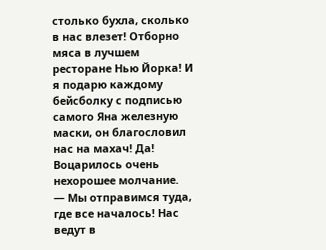столько бухла, сколько в нас влезет! Отборно мяса в лучшем ресторане Нью Йорка! И я подарю каждому бейсболку с подписью самого Яна железную маски, он благословил нас на махач! Да!
Воцарилось очень нехорошее молчание.
— Мы отправимся туда, где все началось! Нас ведут в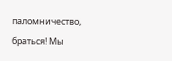паломничество, браться! Мы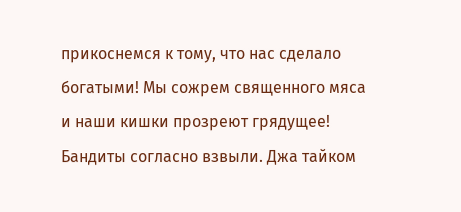прикоснемся к тому, что нас сделало богатыми! Мы сожрем священного мяса и наши кишки прозреют грядущее!
Бандиты согласно взвыли. Джа тайком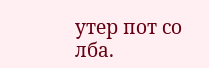утер пот со лба.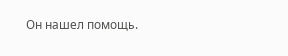Он нашел помощь.